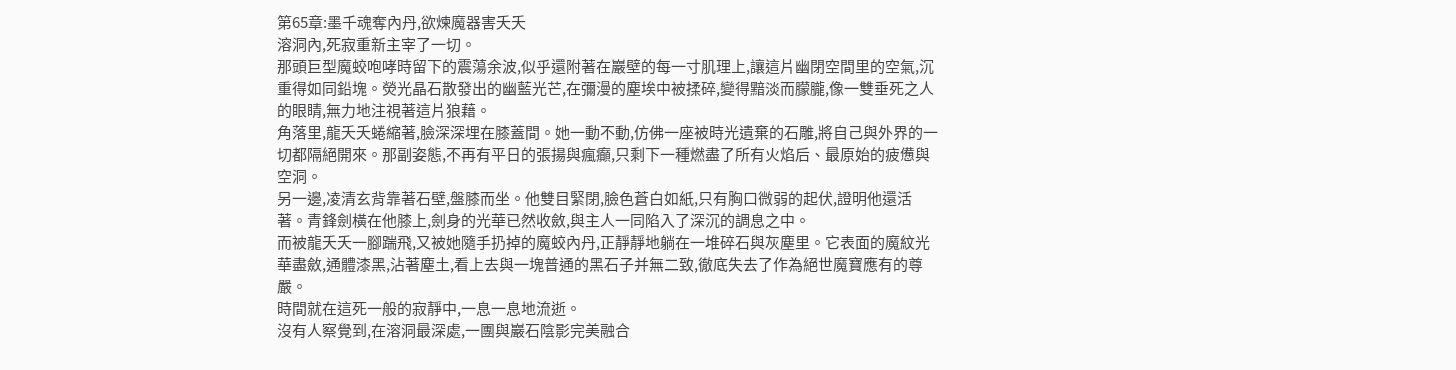第65章:墨千魂奪內丹,欲煉魔器害夭夭
溶洞內,死寂重新主宰了一切。
那頭巨型魔蛟咆哮時留下的震蕩余波,似乎還附著在巖壁的每一寸肌理上,讓這片幽閉空間里的空氣,沉重得如同鉛塊。熒光晶石散發出的幽藍光芒,在彌漫的塵埃中被揉碎,變得黯淡而朦朧,像一雙垂死之人的眼睛,無力地注視著這片狼藉。
角落里,龍夭夭蜷縮著,臉深深埋在膝蓋間。她一動不動,仿佛一座被時光遺棄的石雕,將自己與外界的一切都隔絕開來。那副姿態,不再有平日的張揚與瘋癲,只剩下一種燃盡了所有火焰后、最原始的疲憊與空洞。
另一邊,凌清玄背靠著石壁,盤膝而坐。他雙目緊閉,臉色蒼白如紙,只有胸口微弱的起伏,證明他還活著。青鋒劍橫在他膝上,劍身的光華已然收斂,與主人一同陷入了深沉的調息之中。
而被龍夭夭一腳踹飛,又被她隨手扔掉的魔蛟內丹,正靜靜地躺在一堆碎石與灰塵里。它表面的魔紋光華盡斂,通體漆黑,沾著塵土,看上去與一塊普通的黑石子并無二致,徹底失去了作為絕世魔寶應有的尊嚴。
時間就在這死一般的寂靜中,一息一息地流逝。
沒有人察覺到,在溶洞最深處,一團與巖石陰影完美融合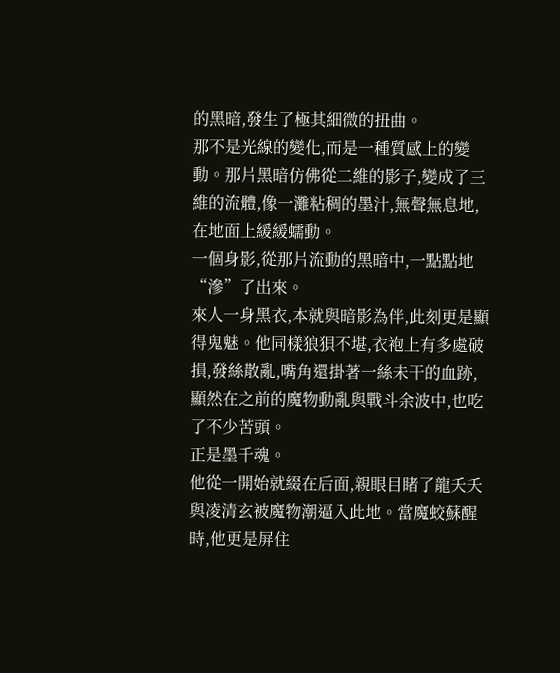的黑暗,發生了極其細微的扭曲。
那不是光線的變化,而是一種質感上的變動。那片黑暗仿佛從二維的影子,變成了三維的流體,像一灘粘稠的墨汁,無聲無息地,在地面上緩緩蠕動。
一個身影,從那片流動的黑暗中,一點點地“滲”了出來。
來人一身黑衣,本就與暗影為伴,此刻更是顯得鬼魅。他同樣狼狽不堪,衣袍上有多處破損,發絲散亂,嘴角還掛著一絲未干的血跡,顯然在之前的魔物動亂與戰斗余波中,也吃了不少苦頭。
正是墨千魂。
他從一開始就綴在后面,親眼目睹了龍夭夭與凌清玄被魔物潮逼入此地。當魔蛟蘇醒時,他更是屏住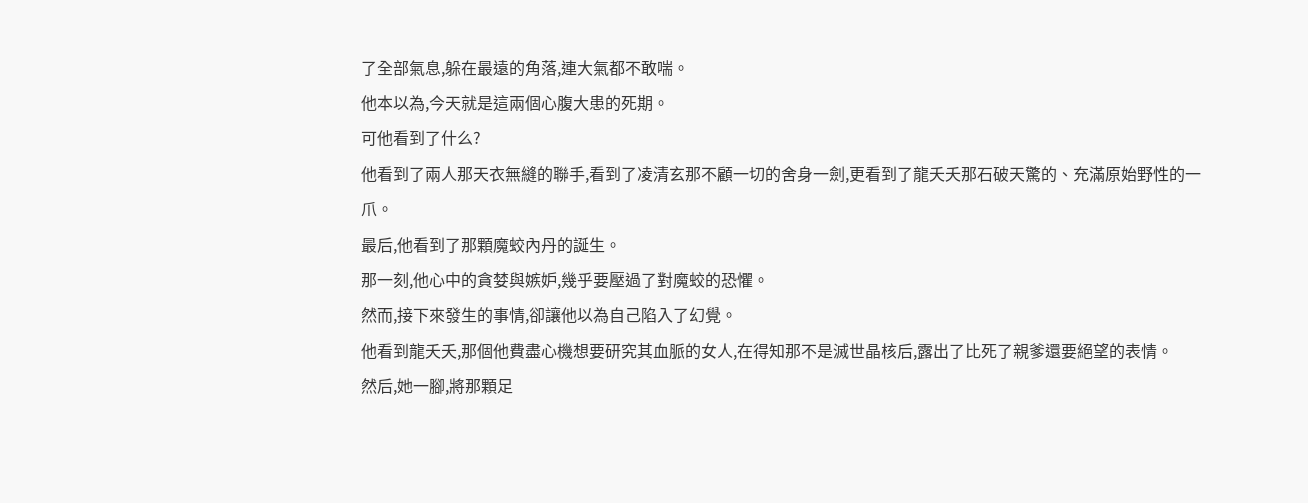了全部氣息,躲在最遠的角落,連大氣都不敢喘。
他本以為,今天就是這兩個心腹大患的死期。
可他看到了什么?
他看到了兩人那天衣無縫的聯手,看到了凌清玄那不顧一切的舍身一劍,更看到了龍夭夭那石破天驚的、充滿原始野性的一爪。
最后,他看到了那顆魔蛟內丹的誕生。
那一刻,他心中的貪婪與嫉妒,幾乎要壓過了對魔蛟的恐懼。
然而,接下來發生的事情,卻讓他以為自己陷入了幻覺。
他看到龍夭夭,那個他費盡心機想要研究其血脈的女人,在得知那不是滅世晶核后,露出了比死了親爹還要絕望的表情。
然后,她一腳,將那顆足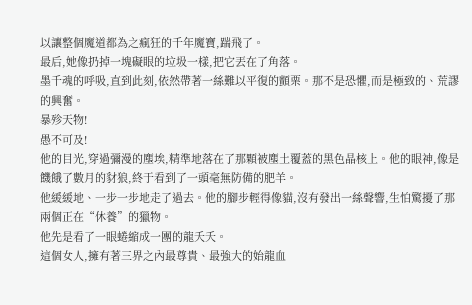以讓整個魔道都為之瘋狂的千年魔寶,踹飛了。
最后,她像扔掉一塊礙眼的垃圾一樣,把它丟在了角落。
墨千魂的呼吸,直到此刻,依然帶著一絲難以平復的顫栗。那不是恐懼,而是極致的、荒謬的興奮。
暴殄天物!
愚不可及!
他的目光,穿過彌漫的塵埃,精準地落在了那顆被塵土覆蓋的黑色晶核上。他的眼神,像是饑餓了數月的豺狼,終于看到了一頭毫無防備的肥羊。
他緩緩地、一步一步地走了過去。他的腳步輕得像貓,沒有發出一絲聲響,生怕驚擾了那兩個正在“休養”的獵物。
他先是看了一眼蜷縮成一團的龍夭夭。
這個女人,擁有著三界之內最尊貴、最強大的始龍血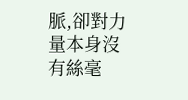脈,卻對力量本身沒有絲毫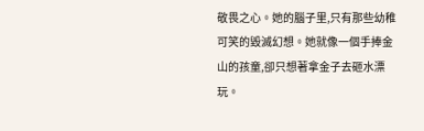敬畏之心。她的腦子里,只有那些幼稚可笑的毀滅幻想。她就像一個手捧金山的孩童,卻只想著拿金子去砸水漂玩。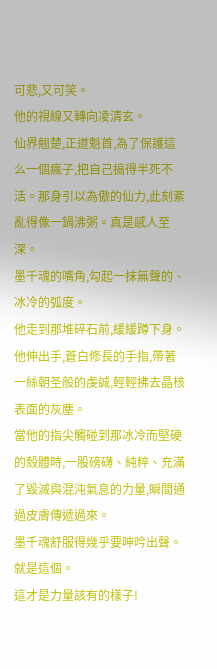可悲,又可笑。
他的視線又轉向凌清玄。
仙界翹楚,正道魁首,為了保護這么一個瘋子,把自己搞得半死不活。那身引以為傲的仙力,此刻紊亂得像一鍋沸粥。真是感人至深。
墨千魂的嘴角,勾起一抹無聲的、冰冷的弧度。
他走到那堆碎石前,緩緩蹲下身。
他伸出手,蒼白修長的手指,帶著一絲朝圣般的虔誠,輕輕拂去晶核表面的灰塵。
當他的指尖觸碰到那冰冷而堅硬的殼體時,一股磅礴、純粹、充滿了毀滅與混沌氣息的力量,瞬間通過皮膚傳遞過來。
墨千魂舒服得幾乎要呻吟出聲。
就是這個。
這才是力量該有的樣子!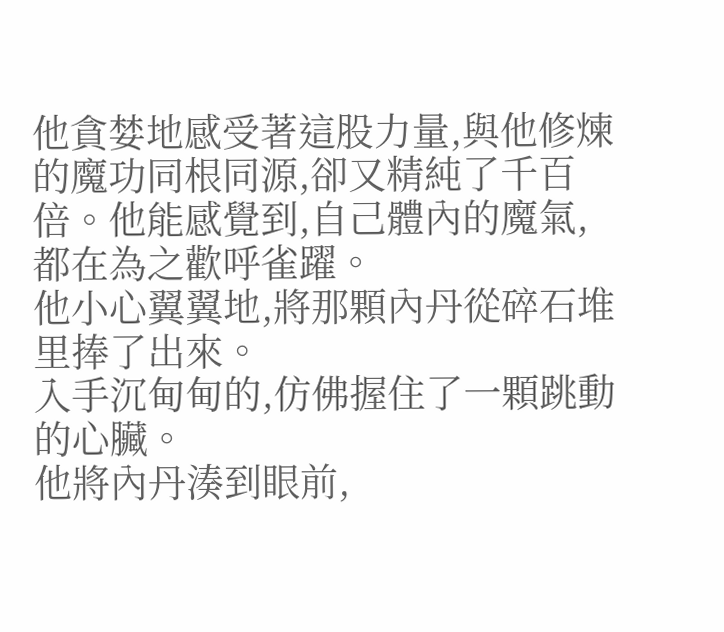他貪婪地感受著這股力量,與他修煉的魔功同根同源,卻又精純了千百倍。他能感覺到,自己體內的魔氣,都在為之歡呼雀躍。
他小心翼翼地,將那顆內丹從碎石堆里捧了出來。
入手沉甸甸的,仿佛握住了一顆跳動的心臟。
他將內丹湊到眼前,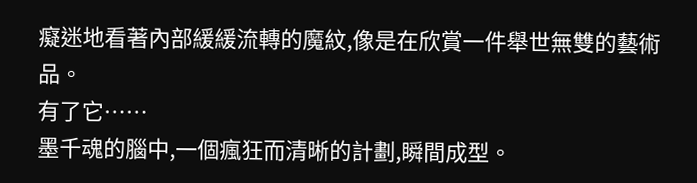癡迷地看著內部緩緩流轉的魔紋,像是在欣賞一件舉世無雙的藝術品。
有了它……
墨千魂的腦中,一個瘋狂而清晰的計劃,瞬間成型。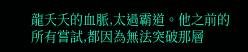龍夭夭的血脈,太過霸道。他之前的所有嘗試,都因為無法突破那層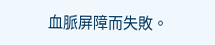血脈屏障而失敗。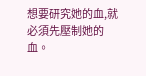想要研究她的血,就必須先壓制她的血。